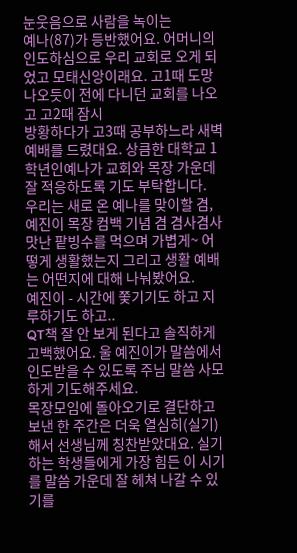눈웃음으로 사람을 녹이는
예나(87)가 등반했어요. 어머니의 인도하심으로 우리 교회로 오게 되었고 모태신앙이래요. 고1때 도망 나오듯이 전에 다니던 교회를 나오고 고2때 잠시
방황하다가 고3때 공부하느라 새벽예배를 드렸대요. 상큼한 대학교 1학년인예나가 교회와 목장 가운데 잘 적응하도록 기도 부탁합니다.
우리는 새로 온 예나를 맞이할 겸, 예진이 목장 컴백 기념 겸 겸사겸사 맛난 팥빙수를 먹으며 가볍게~ 어떻게 생활했는지 그리고 생활 예배는 어떤지에 대해 나눠봤어요.
예진이 - 시간에 쫓기기도 하고 지루하기도 하고..
QT책 잘 안 보게 된다고 솔직하게 고백했어요. 울 예진이가 말씀에서 인도받을 수 있도록 주님 말씀 사모하게 기도해주세요.
목장모임에 돌아오기로 결단하고 보낸 한 주간은 더욱 열심히(실기)
해서 선생님께 칭찬받았대요. 실기하는 학생들에게 가장 힘든 이 시기를 말씀 가운데 잘 헤쳐 나갈 수 있기를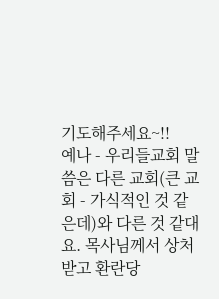기도해주세요~!!
예나 - 우리들교회 말씀은 다른 교회(큰 교회 - 가식적인 것 같은데)와 다른 것 같대요. 목사님께서 상처받고 환란당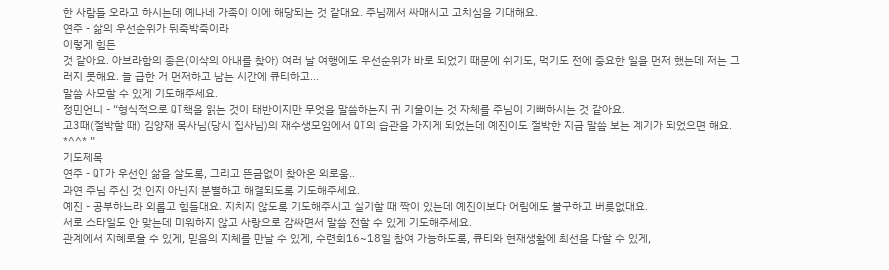한 사람들 오라고 하시는데 예나네 가족이 이에 해당되는 것 같대요. 주님께서 싸매시고 고치심을 기대해요.
연주 - 삶의 우선순위가 뒤죽박죽이라
이렇게 힘든
것 같아요. 아브라함의 종은(이삭의 아내를 찾아) 여러 날 여행에도 우선순위가 바로 되었기 때문에 쉬기도, 먹기도 전에 중요한 일을 먼저 했는데 저는 그러지 못해요. 늘 급한 거 먼저하고 남는 시간에 큐티하고...
말씀 사모할 수 있게 기도해주세요.
정민언니 - “형식적으로 QT책을 읽는 것이 태반이지만 무엇을 말씀하는지 귀 기울이는 것 자체를 주님이 기뻐하시는 것 같아요.
고3때(절박할 때) 김양재 목사님(당시 집사님)의 재수생모임에서 QT의 습관을 가지게 되었는데 예진이도 절박한 지금 말씀 보는 계기가 되었으면 해요. *^^* ”
기도제목
연주 - QT가 우선인 삶을 살도록, 그리고 뜬금없이 찾아온 외로움..
과연 주님 주신 것 인지 아닌지 분별하고 해결되도록 기도해주세요.
예진 - 공부하느라 외롭고 힘들대요. 지치지 않도록 기도해주시고 실기할 때 짝이 있는데 예진이보다 어림에도 불구하고 버릇없대요.
서로 스타일도 안 맞는데 미워하지 않고 사랑으로 감싸면서 말씀 전할 수 있게 기도해주세요.
관계에서 지혜로울 수 있게, 믿음의 지체를 만날 수 있게, 수련회16~18일 참여 가능하도록, 큐티와 현재생활에 최선을 다할 수 있게,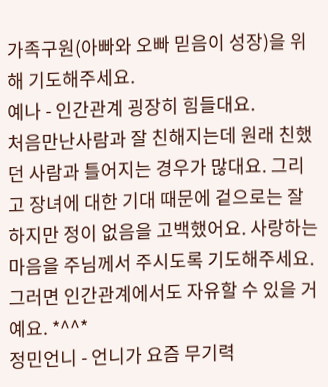가족구원(아빠와 오빠 믿음이 성장)을 위해 기도해주세요.
예나 - 인간관계 굉장히 힘들대요.
처음만난사람과 잘 친해지는데 원래 친했던 사람과 틀어지는 경우가 많대요. 그리고 장녀에 대한 기대 때문에 겉으로는 잘하지만 정이 없음을 고백했어요. 사랑하는 마음을 주님께서 주시도록 기도해주세요. 그러면 인간관계에서도 자유할 수 있을 거예요. *^^*
정민언니 - 언니가 요즘 무기력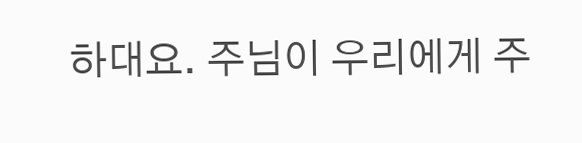하대요. 주님이 우리에게 주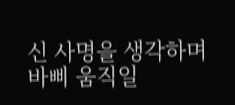신 사명을 생각하며 바삐 움직일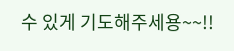수 있게 기도해주세용~~!!